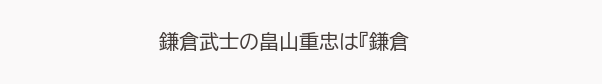鎌倉武士の畠山重忠は『鎌倉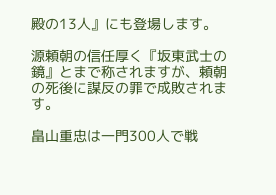殿の13人』にも登場します。

源頼朝の信任厚く『坂東武士の鏡』とまで称されますが、頼朝の死後に謀反の罪で成敗されます。

畠山重忠は一門300人で戦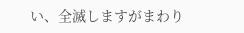い、全滅しますがまわり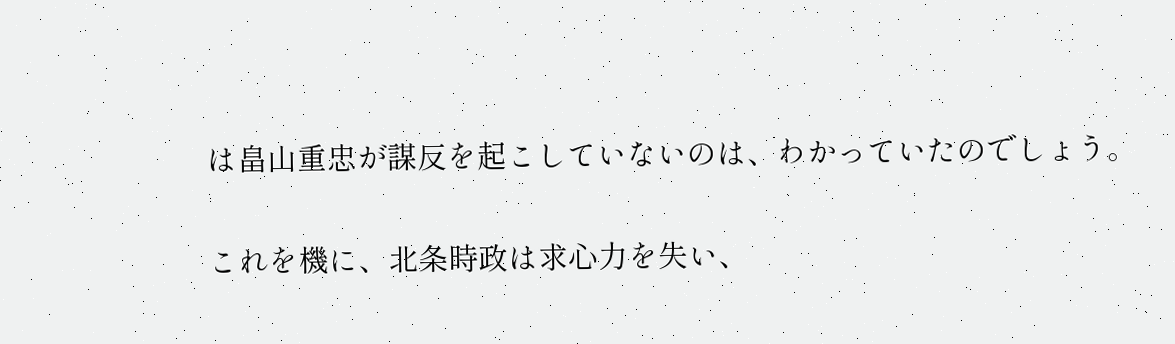は畠山重忠が謀反を起こしていないのは、わかっていたのでしょう。

これを機に、北条時政は求心力を失い、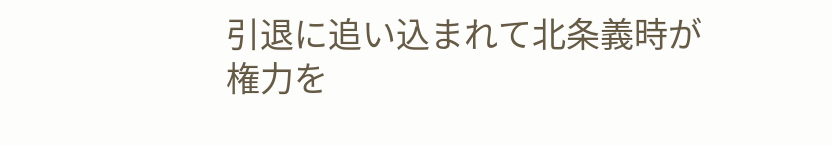引退に追い込まれて北条義時が権力を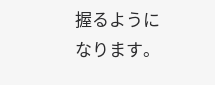握るようになります。